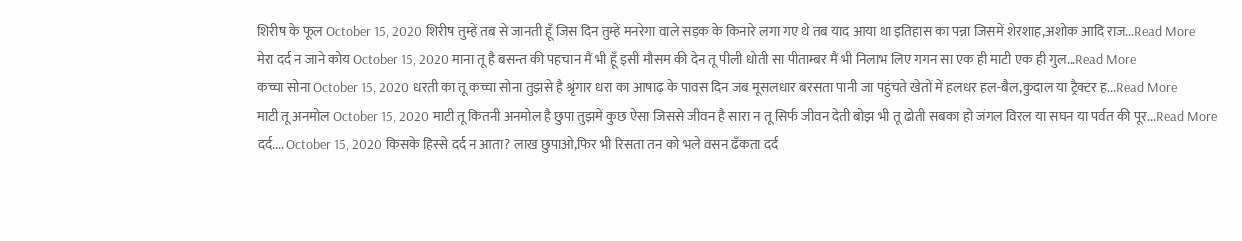शिरीष के फूल October 15, 2020 शिरीष तुम्हें तब से जानती हूँ जिस दिन तुम्हें मनरेगा वाले सड़क के किनारे लगा गए थे तब याद आया था इतिहास का पन्ना जिसमें शेरशाह,अशोक आदि राज...Read More
मेरा दर्द न जाने कोय October 15, 2020 माना तू है बसन्त की पहचान मैं भी हूँ इसी मौसम की देन तू पीली धोती सा पीताम्बर मैं भी निलाभ लिए गगन सा एक ही माटी एक ही गुल...Read More
कच्चा सोना October 15, 2020 धरती का तू कच्चा सोना तुझसे है श्रृंगार धरा का आषाढ़ के पावस दिन जब मूसलधार बरसता पानी जा पहुंचते खेतों में हलधर हल-बैल,कुदाल या ट्रैक्टर ह...Read More
माटी तू अनमोल October 15, 2020 माटी तू कितनी अनमोल है छुपा तुझमें कुछ ऐसा जिससे जीवन है सारा न तू सिर्फ जीवन देती बोझ भी तू ढोती सबका हो जंगल विरल या सघन या पर्वत की पूर...Read More
दर्द.... October 15, 2020 किसके हिस्से दर्द न आता? लाख छुपाओ,फिर भी रिसता तन को भले वसन ढँकता दर्द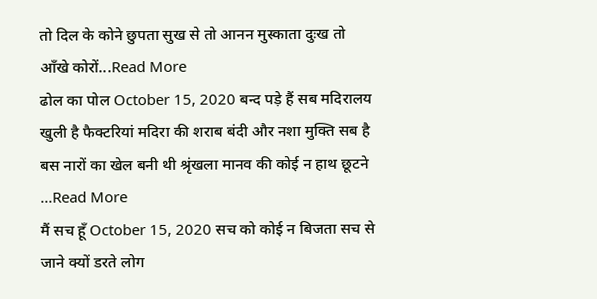तो दिल के कोने छुपता सुख से तो आनन मुस्काता दुःख तो आँखे कोरों...Read More
ढोल का पोल October 15, 2020 बन्द पड़े हैं सब मदिरालय खुली है फैक्टरियां मदिरा की शराब बंदी और नशा मुक्ति सब है बस नारों का खेल बनी थी श्रृंखला मानव की कोई न हाथ छूटने ...Read More
मैं सच हूँ October 15, 2020 सच को कोई न बिजता सच से जाने क्यों डरते लोग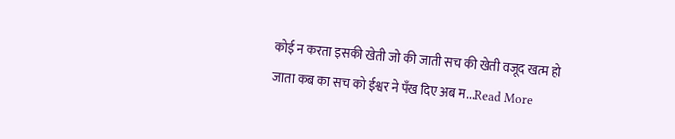कोई न करता इसकी खेती जो की जाती सच की खेती वजूद खत्म हो जाता कब का सच को ईश्वर ने पँख दिए अब म...Read More